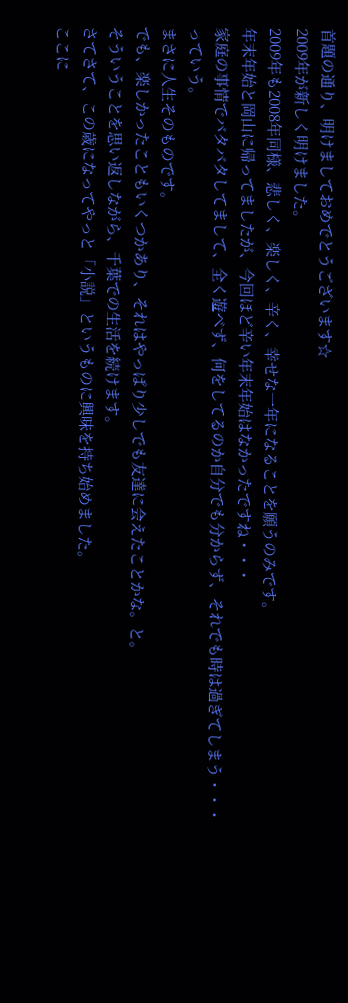首題の通り、明けましておめでとうございます☆
2009年が新しく明けました。
2009年も2008年同様、悲しく、楽しく、辛く、幸せな一年になることを願うのみです。
年末年始と岡山に帰ってましたが、今回ほど辛い年末年始はなかったですね・・・
家庭の事情でバタバタしてまして、全く遊べず、何をしてるのか自分でも分からず、それでも時は過ぎてしまう・・・っていう。
まさに人生そのものです。
でも、楽しかったこともいくつかあり、それはやっぱり少しでも友達に会えたことかな。と。
そういうことを思い返しながら、千葉での生活を続けます。
さてさて、この歳になってやっと「小説」というものに興味を持ち始めました。
ここに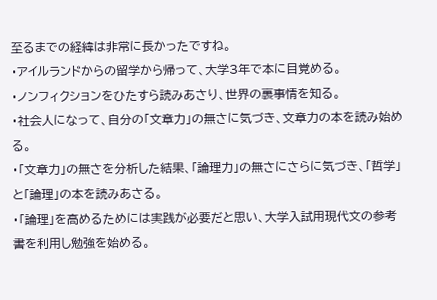至るまでの経緯は非常に長かったですね。
・アイルランドからの留学から帰って、大学3年で本に目覚める。
・ノンフィクションをひたすら読みあさり、世界の裏事情を知る。
・社会人になって、自分の「文章力」の無さに気づき、文章力の本を読み始める。
・「文章力」の無さを分析した結果、「論理力」の無さにさらに気づき、「哲学」と「論理」の本を読みあさる。
・「論理」を高めるためには実践が必要だと思い、大学入試用現代文の参考書を利用し勉強を始める。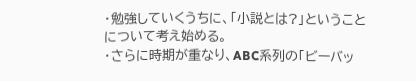・勉強していくうちに、「小説とは?」ということについて考え始める。
・さらに時期が重なり、ABC系列の「ビーバッ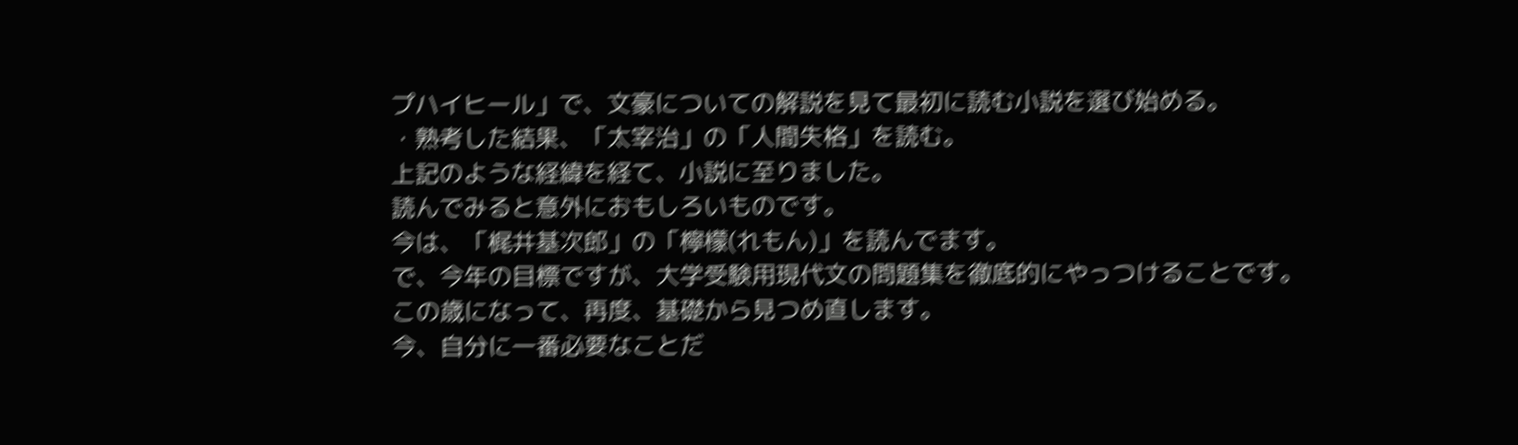プハイヒール」で、文豪についての解説を見て最初に読む小説を選び始める。
・熟考した結果、「太宰治」の「人間失格」を読む。
上記のような経緯を経て、小説に至りました。
読んでみると意外におもしろいものです。
今は、「梶井基次郎」の「檸檬(れもん)」を読んでます。
で、今年の目標ですが、大学受験用現代文の問題集を徹底的にやっつけることです。
この歳になって、再度、基礎から見つめ直します。
今、自分に一番必要なことだ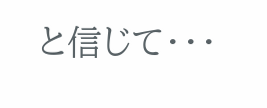と信じて・・・